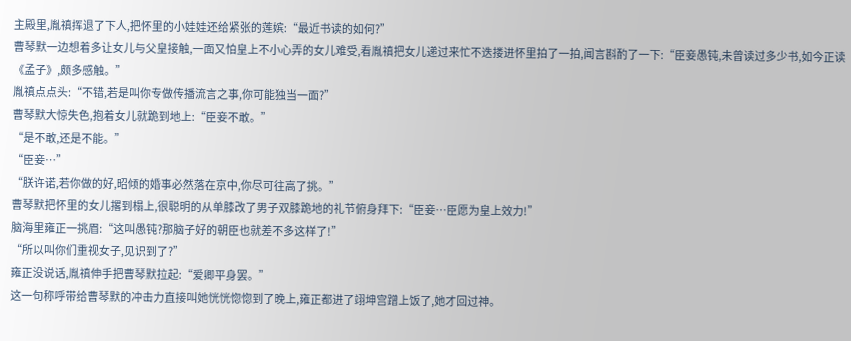主殿里,胤禛挥退了下人,把怀里的小娃娃还给紧张的莲嫔:“最近书读的如何?”
曹琴默一边想着多让女儿与父皇接触,一面又怕皇上不小心弄的女儿难受,看胤禛把女儿递过来忙不迭搂进怀里拍了一拍,闻言斟酌了一下:“臣妾愚钝,未曾读过多少书,如今正读《孟子》,颇多感触。”
胤禛点点头:“不错,若是叫你专做传播流言之事,你可能独当一面?”
曹琴默大惊失色,抱着女儿就跪到地上:“臣妾不敢。”
“是不敢,还是不能。”
“臣妾…”
“朕许诺,若你做的好,昭倾的婚事必然落在京中,你尽可往高了挑。”
曹琴默把怀里的女儿撂到榻上,很聪明的从单膝改了男子双膝跪地的礼节俯身拜下:“臣妾…臣愿为皇上效力!”
脑海里雍正一挑眉:“这叫愚钝?那脑子好的朝臣也就差不多这样了!”
“所以叫你们重视女子,见识到了?”
雍正没说话,胤禛伸手把曹琴默拉起:“爱卿平身罢。”
这一句称呼带给曹琴默的冲击力直接叫她恍恍惚惚到了晚上,雍正都进了翊坤宫蹭上饭了,她才回过神。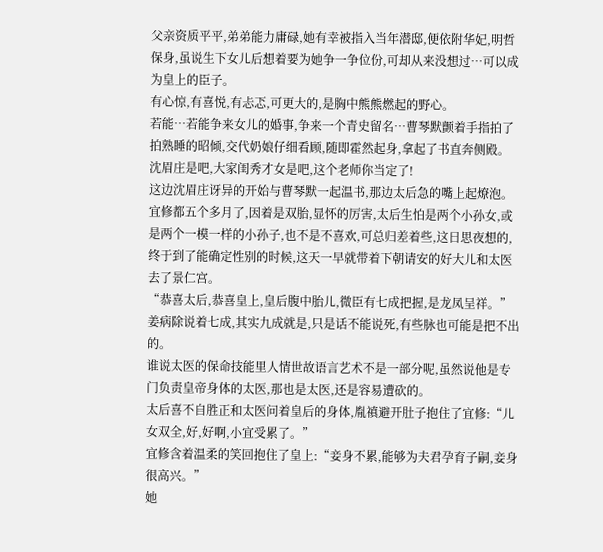父亲资质平平,弟弟能力庸碌,她有幸被指入当年潜邸,便依附华妃,明哲保身,虽说生下女儿后想着要为她争一争位份,可却从来没想过…可以成为皇上的臣子。
有心惊,有喜悦,有忐忑,可更大的,是胸中熊熊燃起的野心。
若能…若能争来女儿的婚事,争来一个青史留名…曹琴默颤着手指拍了拍熟睡的昭倾,交代奶娘仔细看顾,随即霍然起身,拿起了书直奔侧殿。
沈眉庄是吧,大家闺秀才女是吧,这个老师你当定了!
这边沈眉庄讶异的开始与曹琴默一起温书,那边太后急的嘴上起燎泡。
宜修都五个多月了,因着是双胎,显怀的厉害,太后生怕是两个小孙女,或是两个一模一样的小孙子,也不是不喜欢,可总归差着些,这日思夜想的,终于到了能确定性别的时候,这天一早就带着下朝请安的好大儿和太医去了景仁宫。
“恭喜太后,恭喜皇上,皇后腹中胎儿,微臣有七成把握,是龙凤呈祥。”姜病除说着七成,其实九成就是,只是话不能说死,有些脉也可能是把不出的。
谁说太医的保命技能里人情世故语言艺术不是一部分呢,虽然说他是专门负责皇帝身体的太医,那也是太医,还是容易遭砍的。
太后喜不自胜正和太医问着皇后的身体,胤禛避开肚子抱住了宜修:“儿女双全,好,好啊,小宜受累了。”
宜修含着温柔的笑回抱住了皇上:“妾身不累,能够为夫君孕育子嗣,妾身很高兴。”
她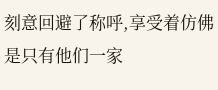刻意回避了称呼,享受着仿佛是只有他们一家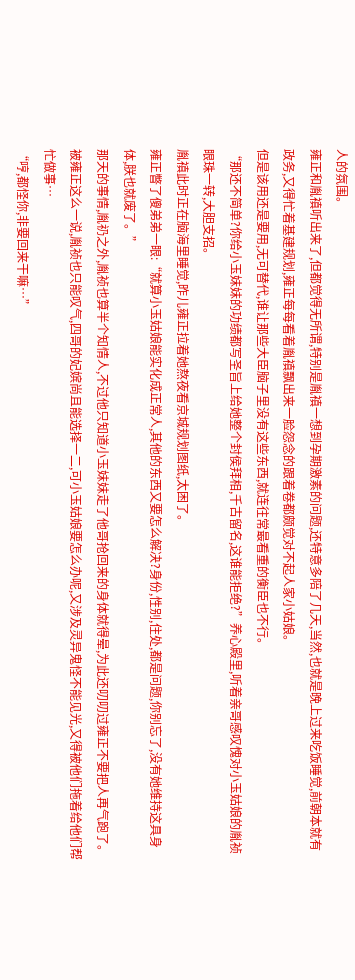人的氛围。
雍正和胤禛听出来了,但都觉得无所谓,特别是胤禛一想到孕期激素的问题,还特意多陪了几天,当然,也就是晚上过来吃饭睡觉,前朝本就有政务,又得忙着基建规划,雍正每每看着胤禛飘出来一脸怨念的跟着卷都颇觉对不起人家小姑娘。
但是该用还是要用,无可替代,谁让那些大臣脑子里没有这些东西,就连往常最看重的衡臣也不行。
“那还不简单?你给小玉妹妹的功绩都写圣旨上给她整个封侯拜相,千古留名,这谁能拒绝?”养心殿里,听着亲哥感叹愧对小玉姑娘的胤祯眼珠一转,大胆支招。
胤禛此时正在脑海里睡觉,昨儿雍正拉着她熬夜看京城规划图纸,太困了。
雍正瞥了傻弟弟一眼:“就算小玉姑娘能实化成正常人,其他的东西又要怎么解决?身份,性别,住处,都是问题,你别忘了,没有她维持这具身体,朕也就废了。”
那天的事情,胤礽之外,胤祯也算半个知情人,不过他只知道小玉妹妹走了他哥抢回来的身体就得晕,为此还叨叨过雍正不要把人再气跑了。
被雍正这么一说,胤祯也只能叹气,四哥的妃嫔尚且能选择一二,可小玉姑娘要怎么办呢,又涉及灵异鬼怪不能见光,又得被他们拖着给他们帮忙做事…
“哼,都怪你,非要回来干嘛…”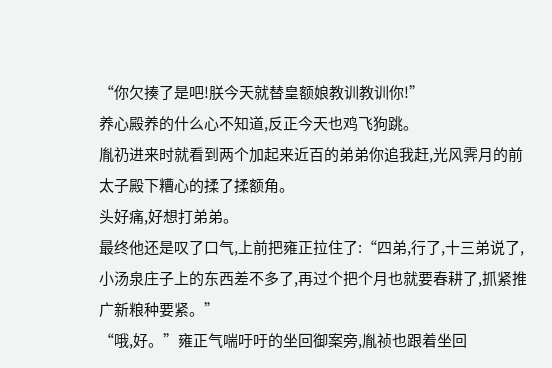“你欠揍了是吧!朕今天就替皇额娘教训教训你!”
养心殿养的什么心不知道,反正今天也鸡飞狗跳。
胤礽进来时就看到两个加起来近百的弟弟你追我赶,光风霁月的前太子殿下糟心的揉了揉额角。
头好痛,好想打弟弟。
最终他还是叹了口气,上前把雍正拉住了:“四弟,行了,十三弟说了,小汤泉庄子上的东西差不多了,再过个把个月也就要春耕了,抓紧推广新粮种要紧。”
“哦,好。”雍正气喘吁吁的坐回御案旁,胤祯也跟着坐回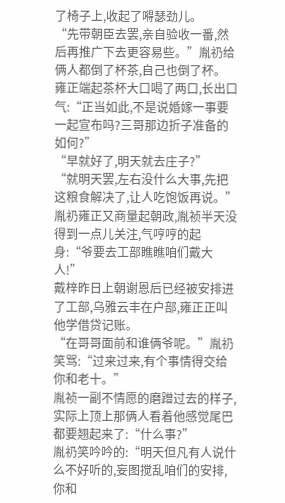了椅子上,收起了嘚瑟劲儿。
“先带朝臣去罢,亲自验收一番,然后再推广下去更容易些。”胤礽给俩人都倒了杯茶,自己也倒了杯。
雍正端起茶杯大口喝了两口,长出口气:“正当如此,不是说婚嫁一事要一起宣布吗?三哥那边折子准备的如何?”
“早就好了,明天就去庄子?”
“就明天罢,左右没什么大事,先把这粮食解决了,让人吃饱饭再说。”
胤礽雍正又商量起朝政,胤祯半天没得到一点儿关注,气哼哼的起身:“爷要去工部瞧瞧咱们戴大人!”
戴梓昨日上朝谢恩后已经被安排进了工部,乌雅云丰在户部,雍正正叫他学借贷记账。
“在哥哥面前和谁俩爷呢。”胤礽笑骂:“过来过来,有个事情得交给你和老十。”
胤祯一副不情愿的磨蹭过去的样子,实际上顶上那俩人看着他感觉尾巴都要翘起来了:“什么事?”
胤礽笑吟吟的:“明天但凡有人说什么不好听的,妄图搅乱咱们的安排,你和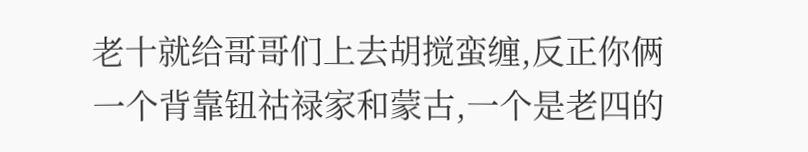老十就给哥哥们上去胡搅蛮缠,反正你俩一个背靠钮祜禄家和蒙古,一个是老四的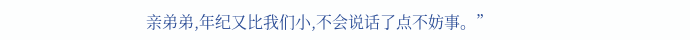亲弟弟,年纪又比我们小,不会说话了点不妨事。”